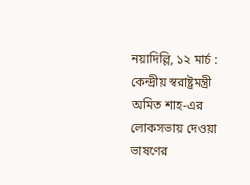নয়াদিল্লি, ১২ মার্চ : কেন্দ্রীয় স্বরাষ্ট্রমন্ত্রী অমিত শাহ-এর লোকসভায় দেওয়া ভাষণের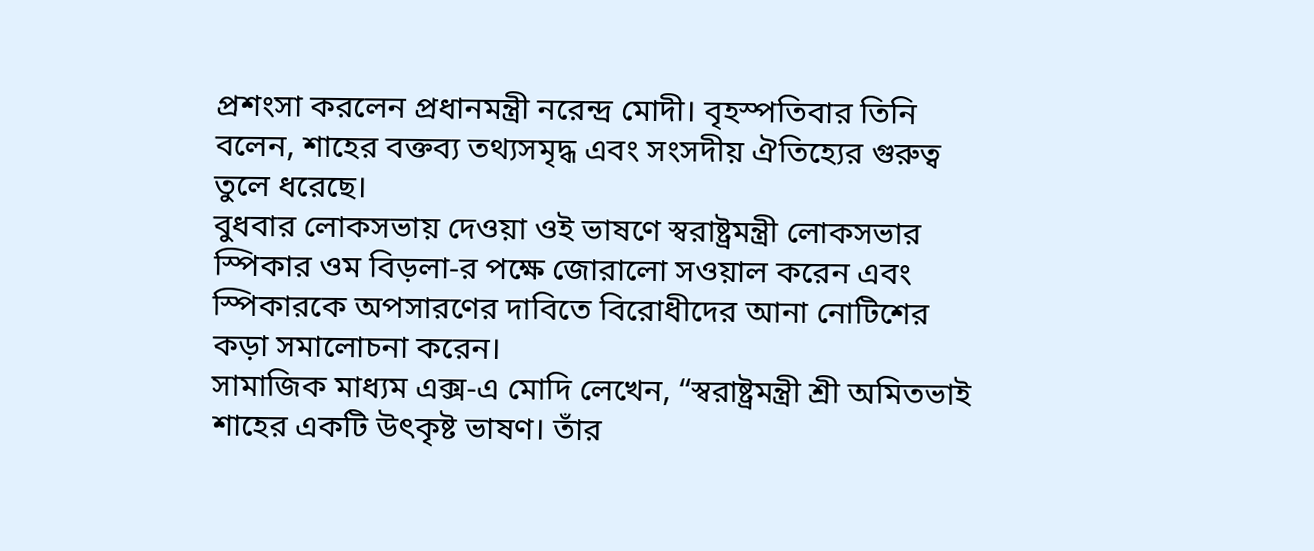প্রশংসা করলেন প্রধানমন্ত্রী নরেন্দ্র মোদী। বৃহস্পতিবার তিনি বলেন, শাহের বক্তব্য তথ্যসমৃদ্ধ এবং সংসদীয় ঐতিহ্যের গুরুত্ব তুলে ধরেছে।
বুধবার লোকসভায় দেওয়া ওই ভাষণে স্বরাষ্ট্রমন্ত্রী লোকসভার স্পিকার ওম বিড়লা-র পক্ষে জোরালো সওয়াল করেন এবং স্পিকারকে অপসারণের দাবিতে বিরোধীদের আনা নোটিশের কড়া সমালোচনা করেন।
সামাজিক মাধ্যম এক্স-এ মোদি লেখেন, “স্বরাষ্ট্রমন্ত্রী শ্রী অমিতভাই শাহের একটি উৎকৃষ্ট ভাষণ। তাঁর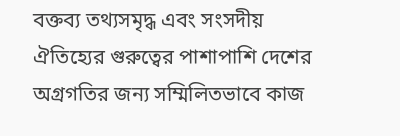বক্তব্য তথ্যসমৃদ্ধ এবং সংসদীয় ঐতিহ্যের গুরুত্বের পাশাপাশি দেশের অগ্রগতির জন্য সম্মিলিতভাবে কাজ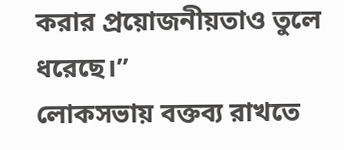করার প্রয়োজনীয়তাও তুলে ধরেছে।”
লোকসভায় বক্তব্য রাখতে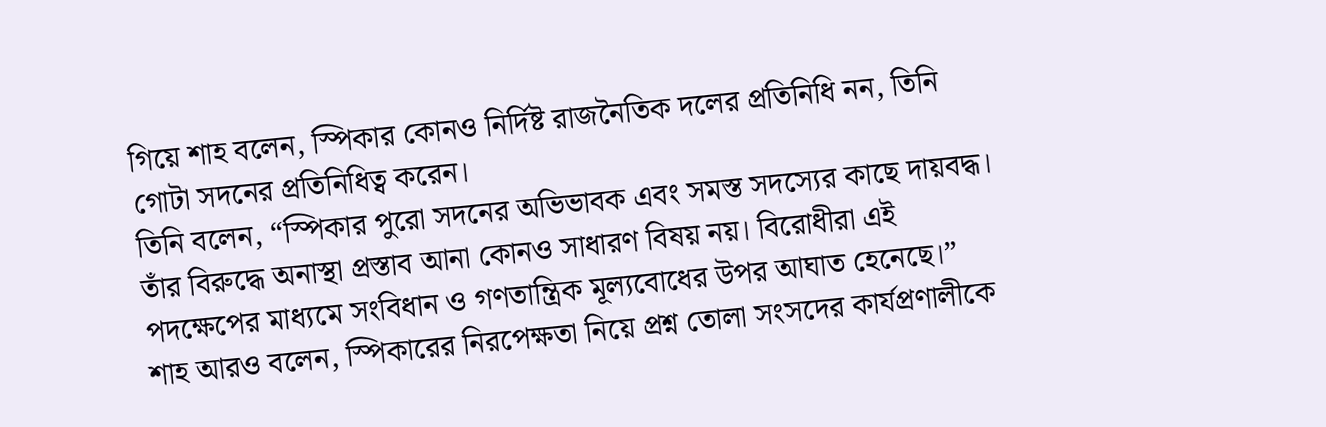গিয়ে শাহ বলেন, স্পিকার কোনও নির্দিষ্ট রাজনৈতিক দলের প্রতিনিধি নন, তিনি গোটা সদনের প্রতিনিধিত্ব করেন।
তিনি বলেন, “স্পিকার পুরো সদনের অভিভাবক এবং সমস্ত সদস্যের কাছে দায়বদ্ধ। তাঁর বিরুদ্ধে অনাস্থা প্রস্তাব আনা কোনও সাধারণ বিষয় নয়। বিরোধীরা এই পদক্ষেপের মাধ্যমে সংবিধান ও গণতান্ত্রিক মূল্যবোধের উপর আঘাত হেনেছে।”
শাহ আরও বলেন, স্পিকারের নিরপেক্ষতা নিয়ে প্রশ্ন তোলা সংসদের কার্যপ্রণালীকে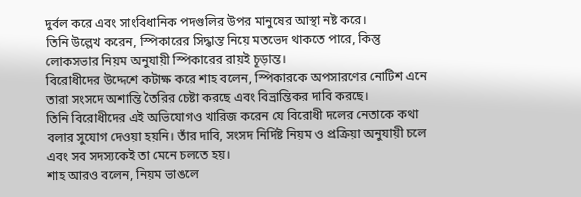দুর্বল করে এবং সাংবিধানিক পদগুলির উপর মানুষের আস্থা নষ্ট করে।
তিনি উল্লেখ করেন, স্পিকারের সিদ্ধান্ত নিয়ে মতভেদ থাকতে পারে, কিন্তু লোকসভার নিয়ম অনুযায়ী স্পিকারের রায়ই চূড়ান্ত।
বিরোধীদের উদ্দেশে কটাক্ষ করে শাহ বলেন, স্পিকারকে অপসারণের নোটিশ এনে তারা সংসদে অশান্তি তৈরির চেষ্টা করছে এবং বিভ্রান্তিকর দাবি করছে।
তিনি বিরোধীদের এই অভিযোগও খারিজ করেন যে বিরোধী দলের নেতাকে কথা বলার সুযোগ দেওয়া হয়নি। তাঁর দাবি, সংসদ নির্দিষ্ট নিয়ম ও প্রক্রিয়া অনুযায়ী চলে এবং সব সদস্যকেই তা মেনে চলতে হয়।
শাহ আরও বলেন, নিয়ম ভাঙলে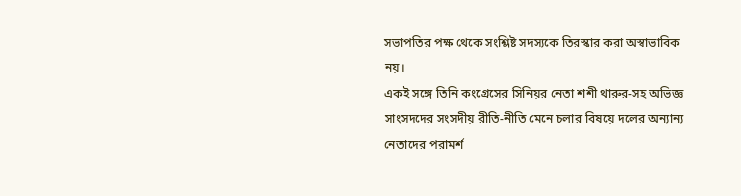সভাপতির পক্ষ থেকে সংশ্লিষ্ট সদস্যকে তিরস্কার করা অস্বাভাবিক নয়।
একই সঙ্গে তিনি কংগ্রেসের সিনিয়র নেতা শশী থারুর-সহ অভিজ্ঞ সাংসদদের সংসদীয় রীতি-নীতি মেনে চলার বিষয়ে দলের অন্যান্য নেতাদের পরামর্শ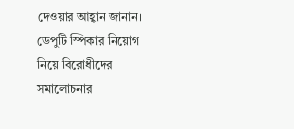দেওয়ার আহ্বান জানান।
ডেপুটি স্পিকার নিয়োগ নিয়ে বিরোধীদের সমালোচনার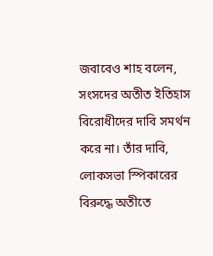জবাবেও শাহ বলেন, সংসদের অতীত ইতিহাস বিরোধীদের দাবি সমর্থন করে না। তাঁর দাবি, লোকসভা স্পিকারের বিরুদ্ধে অতীতে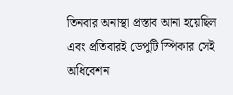তিনবার অনাস্থা প্রস্তাব আনা হয়েছিল এবং প্রতিবারই ডেপুটি স্পিকার সেই অধিবেশন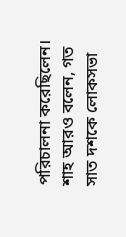পরিচালনা করেছিলেন।
শাহ আরও বলেন, গত সাত দশকে লোকসভা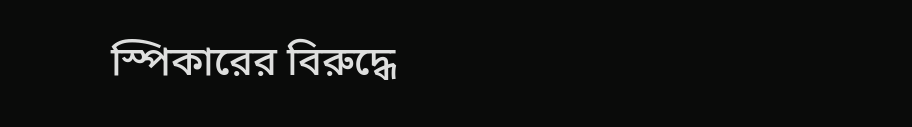স্পিকারের বিরুদ্ধে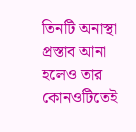তিনটি অনাস্থা প্রস্তাব আনা হলেও তার কোনওটিতেই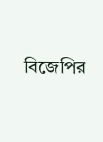বিজেপির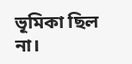ভূমিকা ছিল না।